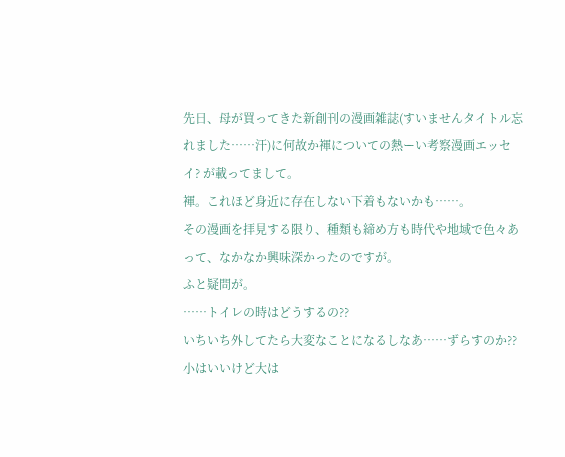先日、母が買ってきた新創刊の漫画雑誌(すいませんタイトル忘れました……汗)に何故か褌についての熱ーい考察漫画エッセイ? が載ってまして。
褌。これほど身近に存在しない下着もないかも……。
その漫画を拝見する限り、種類も締め方も時代や地域で色々あって、なかなか興味深かったのですが。
ふと疑問が。
……トイレの時はどうするの??
いちいち外してたら大変なことになるしなあ……ずらすのか?? 小はいいけど大は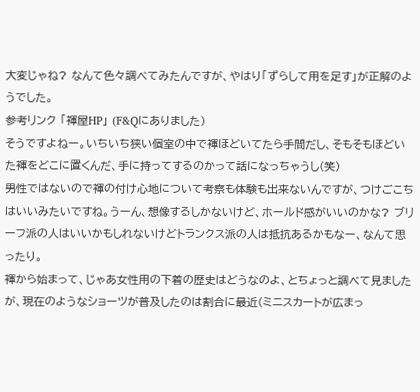大変じゃね? なんて色々調べてみたんですが、やはり「ずらして用を足す」が正解のようでした。
参考リンク 「褌屋HP」 (F&Qにありました)
そうですよねー。いちいち狭い個室の中で褌ほどいてたら手間だし、そもそもほどいた褌をどこに置くんだ、手に持ってするのかって話になっちゃうし(笑)
男性ではないので褌の付け心地について考察も体験も出来ないんですが、つけごこちはいいみたいですね。うーん、想像するしかないけど、ホールド感がいいのかな? ブリーフ派の人はいいかもしれないけどトランクス派の人は抵抗あるかもなー、なんて思ったり。
褌から始まって、じゃあ女性用の下着の歴史はどうなのよ、とちょっと調べて見ましたが、現在のようなショーツが普及したのは割合に最近(ミニスカートが広まっ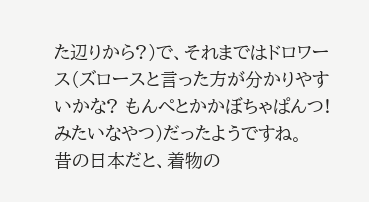た辺りから?)で、それまではドロワース(ズロースと言った方が分かりやすいかな? もんぺとかかぼちゃぱんつ! みたいなやつ)だったようですね。
昔の日本だと、着物の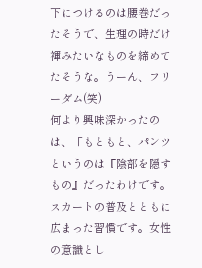下につけるのは腰巻だったそうで、生理の時だけ褌みたいなものを締めてたそうな。うーん、フリーダム(笑)
何より興味深かったのは、「もともと、パンツというのは『陰部を隠すもの』だったわけです。スカートの普及とともに広まった習慣です。女性の意識とし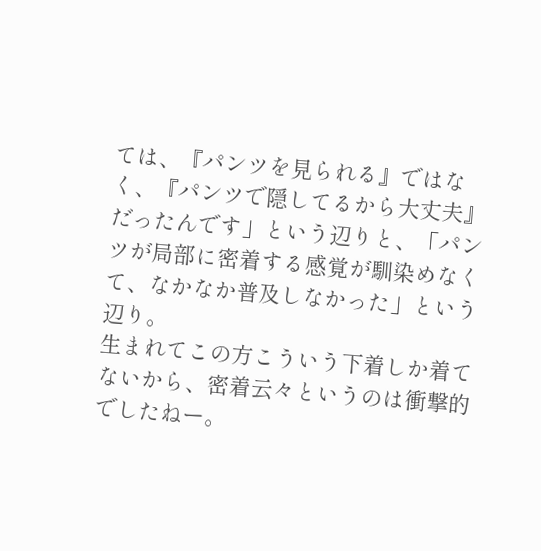ては、『パンツを見られる』ではなく、『パンツで隠してるから大丈夫』だったんです」という辺りと、「パンツが局部に密着する感覚が馴染めなくて、なかなか普及しなかった」という辺り。
生まれてこの方こういう下着しか着てないから、密着云々というのは衝撃的でしたねー。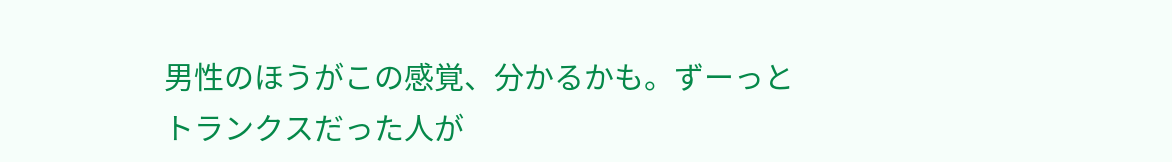男性のほうがこの感覚、分かるかも。ずーっとトランクスだった人が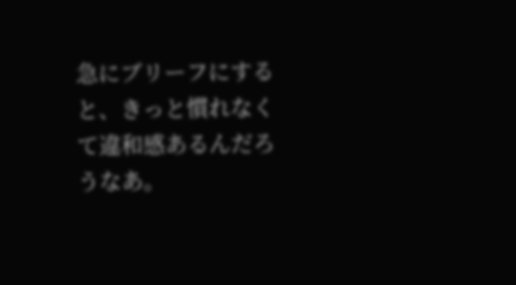急にブリーフにすると、きっと慣れなくて違和感あるんだろうなあ。